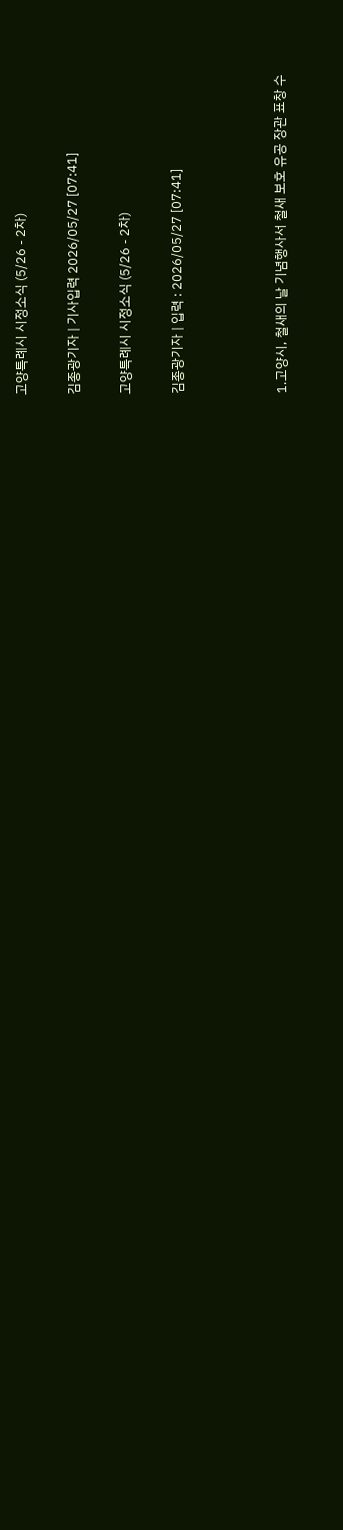고양특례시 시정소식 (5/26 - 2차)

김종광기자 | 기사입력 2026/05/27 [07:41]

고양특례시 시정소식 (5/26 - 2차)

김종광기자 | 입력 : 2026/05/27 [07:41]



1.고양시, 철새의 날 기념행사서 철새 보호 유공 장관 표창 수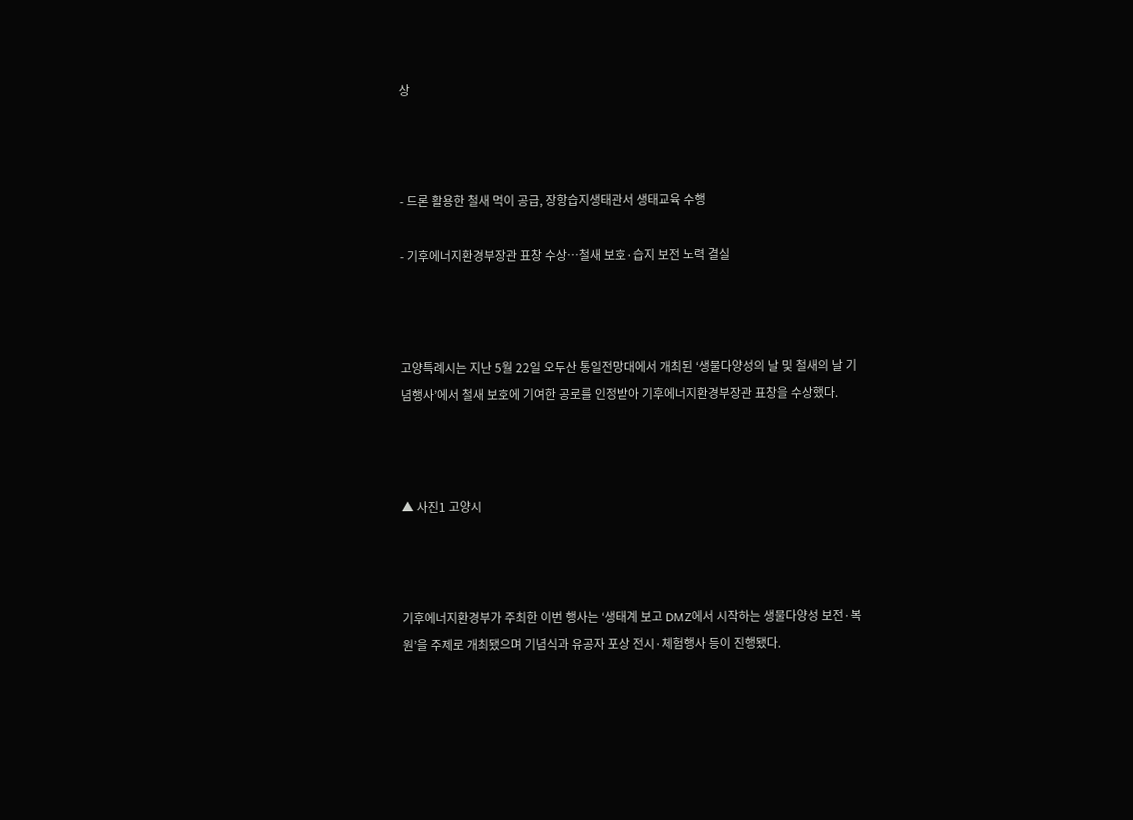상



- 드론 활용한 철새 먹이 공급, 장항습지생태관서 생태교육 수행

- 기후에너지환경부장관 표창 수상…철새 보호·습지 보전 노력 결실



고양특례시는 지난 5월 22일 오두산 통일전망대에서 개최된 ‘생물다양성의 날 및 철새의 날 기념행사’에서 철새 보호에 기여한 공로를 인정받아 기후에너지환경부장관 표창을 수상했다.



▲ 사진1 고양시



기후에너지환경부가 주최한 이번 행사는 ‘생태계 보고 DMZ에서 시작하는 생물다양성 보전·복원’을 주제로 개최됐으며 기념식과 유공자 포상 전시·체험행사 등이 진행됐다.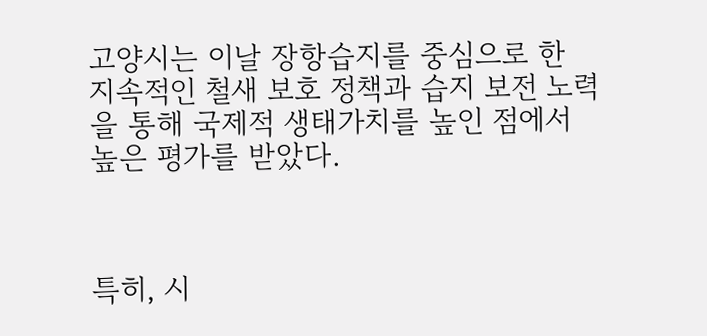고양시는 이날 장항습지를 중심으로 한 지속적인 철새 보호 정책과 습지 보전 노력을 통해 국제적 생태가치를 높인 점에서 높은 평가를 받았다.



특히, 시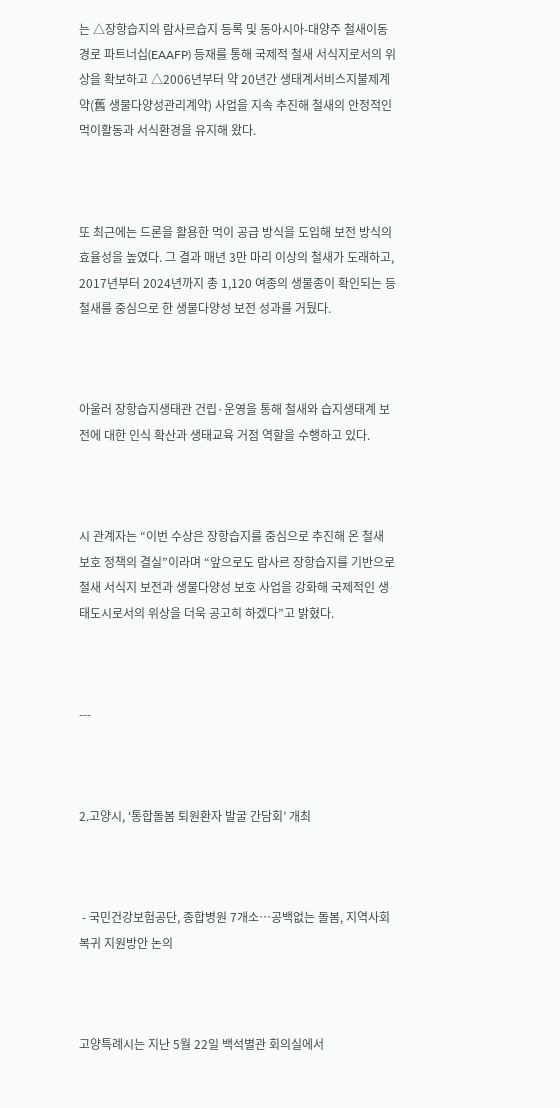는 △장항습지의 람사르습지 등록 및 동아시아-대양주 철새이동경로 파트너십(EAAFP) 등재를 통해 국제적 철새 서식지로서의 위상을 확보하고 △2006년부터 약 20년간 생태계서비스지불제계약(舊 생물다양성관리계약) 사업을 지속 추진해 철새의 안정적인 먹이활동과 서식환경을 유지해 왔다.



또 최근에는 드론을 활용한 먹이 공급 방식을 도입해 보전 방식의 효율성을 높였다. 그 결과 매년 3만 마리 이상의 철새가 도래하고, 2017년부터 2024년까지 총 1,120 여종의 생물종이 확인되는 등 철새를 중심으로 한 생물다양성 보전 성과를 거뒀다.



아울러 장항습지생태관 건립·운영을 통해 철새와 습지생태계 보전에 대한 인식 확산과 생태교육 거점 역할을 수행하고 있다.



시 관계자는 “이번 수상은 장항습지를 중심으로 추진해 온 철새 보호 정책의 결실”이라며 “앞으로도 람사르 장항습지를 기반으로 철새 서식지 보전과 생물다양성 보호 사업을 강화해 국제적인 생태도시로서의 위상을 더욱 공고히 하겠다”고 밝혔다.



---



2.고양시, ‘통합돌봄 퇴원환자 발굴 간담회’ 개최



 - 국민건강보험공단, 종합병원 7개소…공백없는 돌봄, 지역사회 복귀 지원방안 논의



고양특례시는 지난 5월 22일 백석별관 회의실에서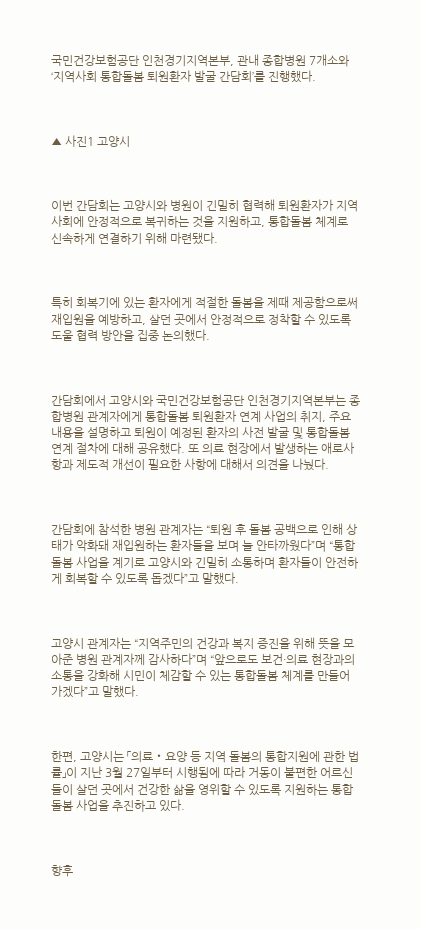국민건강보험공단 인천경기지역본부, 관내 종합병원 7개소와 ‘지역사회 통합돌봄 퇴원환자 발굴 간담회’를 진행했다.



▲ 사진1 고양시



이번 간담회는 고양시와 병원이 긴밀히 협력해 퇴원환자가 지역사회에 안정적으로 복귀하는 것을 지원하고, 통합돌봄 체계로 신속하게 연결하기 위해 마련됐다.



특히 회복기에 있는 환자에게 적절한 돌봄을 제때 제공함으로써 재입원을 예방하고, 살던 곳에서 안정적으로 정착할 수 있도록 도울 협력 방안을 집중 논의했다.



간담회에서 고양시와 국민건강보험공단 인천경기지역본부는 종합병원 관계자에게 통합돌봄 퇴원환자 연계 사업의 취지, 주요 내용을 설명하고 퇴원이 예정된 환자의 사전 발굴 및 통합돌봄 연계 절차에 대해 공유했다. 또 의료 현장에서 발생하는 애로사항과 제도적 개선이 필요한 사항에 대해서 의견을 나눴다.



간담회에 참석한 병원 관계자는 “퇴원 후 돌봄 공백으로 인해 상태가 악화돼 재입원하는 환자들을 보며 늘 안타까웠다”며 “통합돌봄 사업을 계기로 고양시와 긴밀히 소통하며 환자들이 안전하게 회복할 수 있도록 돕겠다”고 말했다.



고양시 관계자는 “지역주민의 건강과 복지 증진을 위해 뜻을 모아준 병원 관계자께 감사하다”며 “앞으로도 보건·의료 현장과의 소통을 강화해 시민이 체감할 수 있는 통합돌봄 체계를 만들어 가겠다”고 말했다.



한편, 고양시는 「의료・요양 등 지역 돌봄의 통합지원에 관한 법률」이 지난 3월 27일부터 시행됨에 따라 거동이 불편한 어르신들이 살던 곳에서 건강한 삶을 영위할 수 있도록 지원하는 통합돌봄 사업을 추진하고 있다.



향후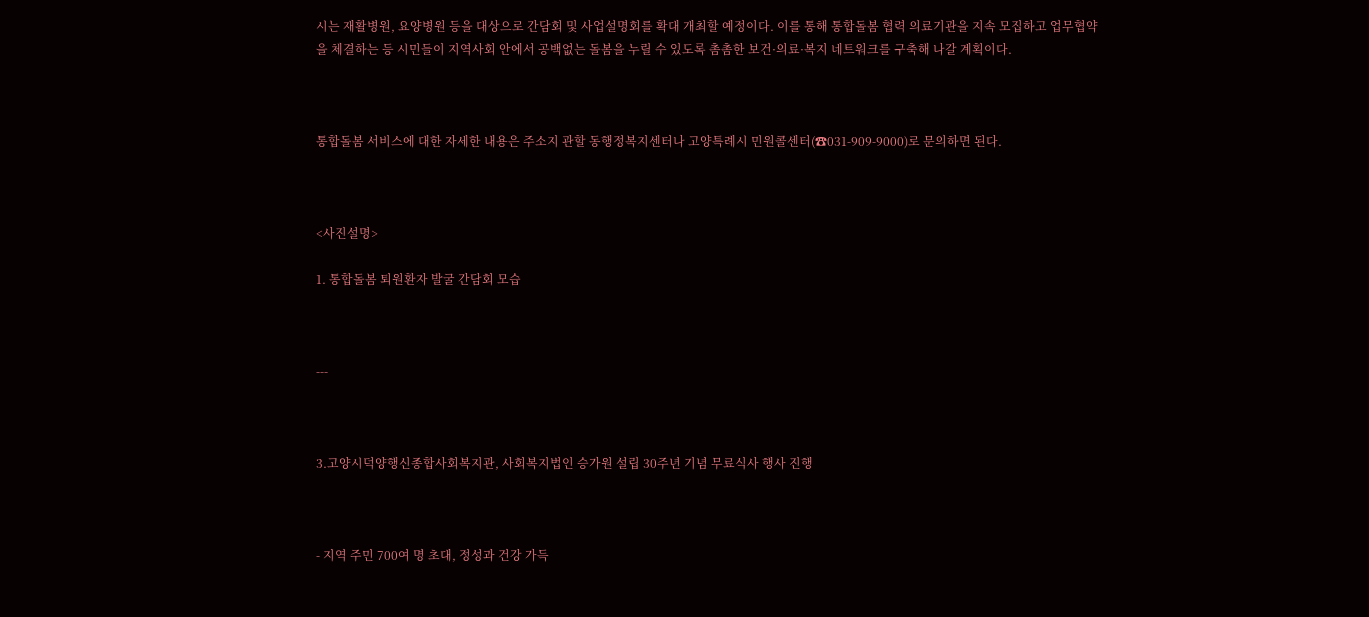시는 재활병원, 요양병원 등을 대상으로 간담회 및 사업설명회를 확대 개최할 예정이다. 이를 통해 통합돌봄 협력 의료기관을 지속 모집하고 업무협약을 체결하는 등 시민들이 지역사회 안에서 공백없는 돌봄을 누릴 수 있도록 촘촘한 보건·의료·복지 네트워크를 구축해 나갈 계획이다.



통합돌봄 서비스에 대한 자세한 내용은 주소지 관할 동행정복지센터나 고양특례시 민원콜센터(☎031-909-9000)로 문의하면 된다.



<사진설명>

1. 통합돌봄 퇴원환자 발굴 간담회 모습



---



3.고양시덕양행신종합사회복지관, 사회복지법인 승가원 설립 30주년 기념 무료식사 행사 진행



- 지역 주민 700여 명 초대, 정성과 건강 가득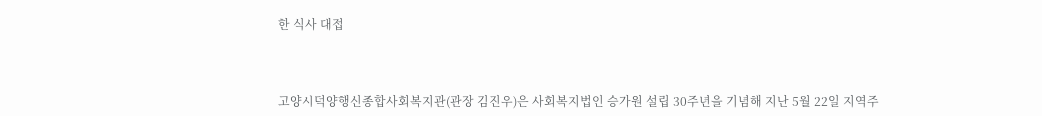한 식사 대접



고양시덕양행신종합사회복지관(관장 김진우)은 사회복지법인 승가원 설립 30주년을 기념해 지난 5월 22일 지역주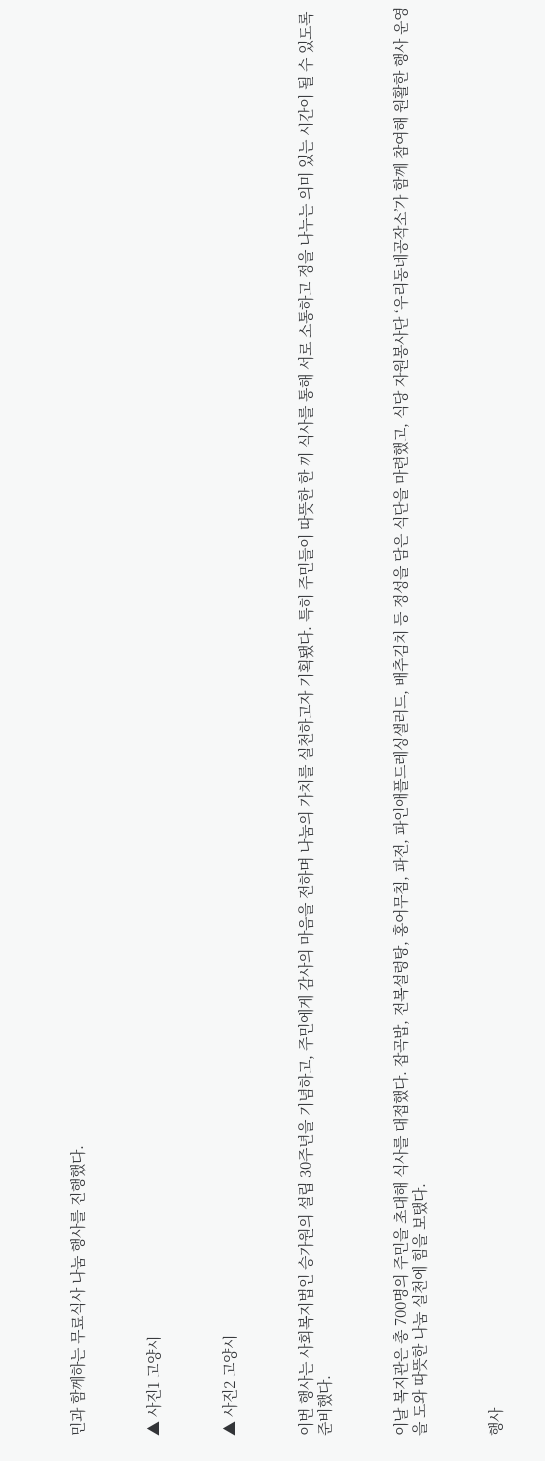민과 함께하는 무료식사 나눔 행사를 진행했다.



▲ 사진1 고양시



▲ 사진2 고양시



이번 행사는 사회복지법인 승가원의 설립 30주년을 기념하고, 주민에게 감사의 마음을 전하며 나눔의 가치를 실천하고자 기획됐다. 특히 주민들이 따뜻한 한 끼 식사를 통해 서로 소통하고 정을 나누는 의미 있는 시간이 될 수 있도록 준비했다.



이날 복지관은 총 700명의 주민을 초대해 식사를 대접했다. 잡곡밥, 전복설렁탕, 홍어무침, 파전, 파인애플드레싱샐러드, 배추김치 등 정성을 담은 식단을 마련했고, 식당 자원봉사단 ‘우리동네공작소’가 함께 참여해 원활한 행사 운영을 도와 따뜻한 나눔 실천에 힘을 보탰다.



행사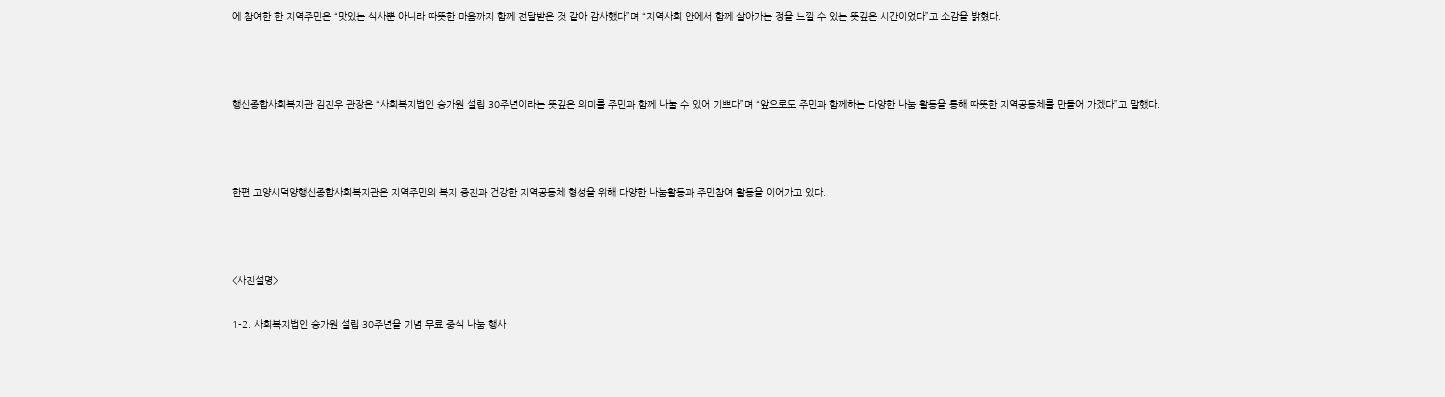에 참여한 한 지역주민은 “맛있는 식사뿐 아니라 따뜻한 마음까지 함께 전달받은 것 같아 감사했다”며 “지역사회 안에서 함께 살아가는 정을 느낄 수 있는 뜻깊은 시간이었다”고 소감을 밝혔다.



행신종합사회복지관 김진우 관장은 “사회복지법인 승가원 설립 30주년이라는 뜻깊은 의미를 주민과 함께 나눌 수 있어 기쁘다”며 “앞으로도 주민과 함께하는 다양한 나눔 활동을 통해 따뜻한 지역공동체를 만들어 가겠다”고 말했다.



한편 고양시덕양행신종합사회복지관은 지역주민의 복지 증진과 건강한 지역공동체 형성을 위해 다양한 나눔활동과 주민참여 활동을 이어가고 있다.



<사진설명>

1-2. 사회복지법인 승가원 설립 30주년을 기념 무료 중식 나눔 행사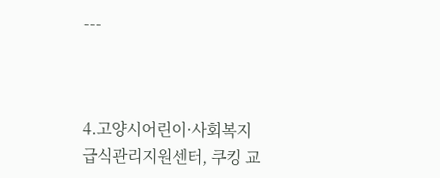---



4.고양시어린이·사회복지급식관리지원센터, 쿠킹 교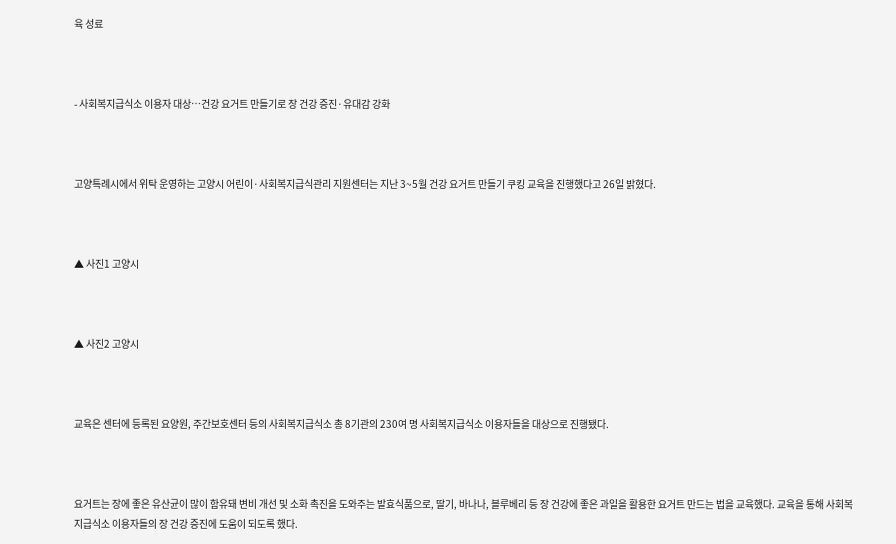육 성료



- 사회복지급식소 이용자 대상…건강 요거트 만들기로 장 건강 증진·유대감 강화



고양특례시에서 위탁 운영하는 고양시 어린이·사회복지급식관리 지원센터는 지난 3~5월 건강 요거트 만들기 쿠킹 교육을 진행했다고 26일 밝혔다.



▲ 사진1 고양시



▲ 사진2 고양시



교육은 센터에 등록된 요양원, 주간보호센터 등의 사회복지급식소 총 8기관의 230여 명 사회복지급식소 이용자들을 대상으로 진행됐다.



요거트는 장에 좋은 유산균이 많이 함유돼 변비 개선 및 소화 촉진을 도와주는 발효식품으로, 딸기, 바나나, 블루베리 등 장 건강에 좋은 과일을 활용한 요거트 만드는 법을 교육했다. 교육을 통해 사회복지급식소 이용자들의 장 건강 증진에 도움이 되도록 했다.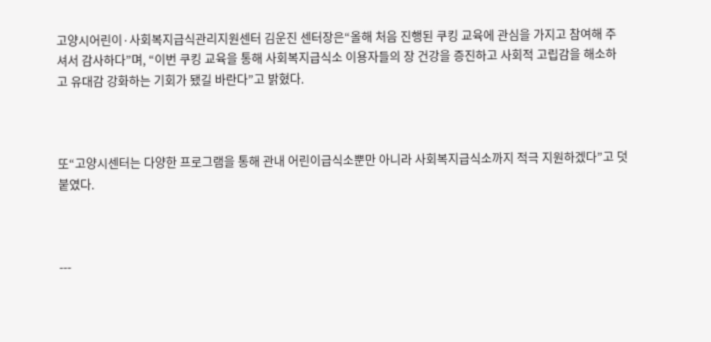고양시어린이·사회복지급식관리지원센터 김운진 센터장은“올해 처음 진행된 쿠킹 교육에 관심을 가지고 참여해 주셔서 감사하다”며, “이번 쿠킹 교육을 통해 사회복지급식소 이용자들의 장 건강을 증진하고 사회적 고립감을 해소하고 유대감 강화하는 기회가 됐길 바란다”고 밝혔다.



또“고양시센터는 다양한 프로그램을 통해 관내 어린이급식소뿐만 아니라 사회복지급식소까지 적극 지원하겠다”고 덧붙였다.



---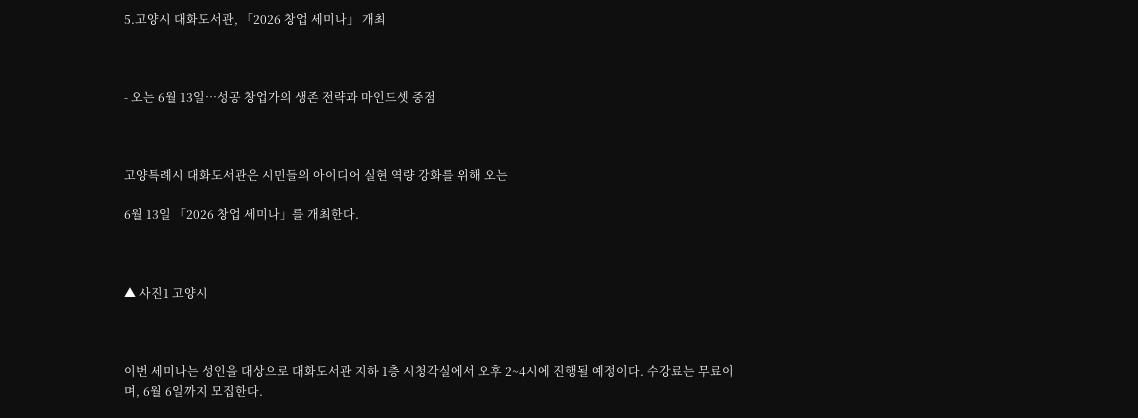5.고양시 대화도서관, 「2026 창업 세미나」 개최



- 오는 6월 13일…성공 창업가의 생존 전략과 마인드셋 중점



고양특례시 대화도서관은 시민들의 아이디어 실현 역량 강화를 위해 오는

6월 13일 「2026 창업 세미나」를 개최한다.



▲ 사진1 고양시



이번 세미나는 성인을 대상으로 대화도서관 지하 1층 시청각실에서 오후 2~4시에 진행될 예정이다. 수강료는 무료이며, 6월 6일까지 모집한다.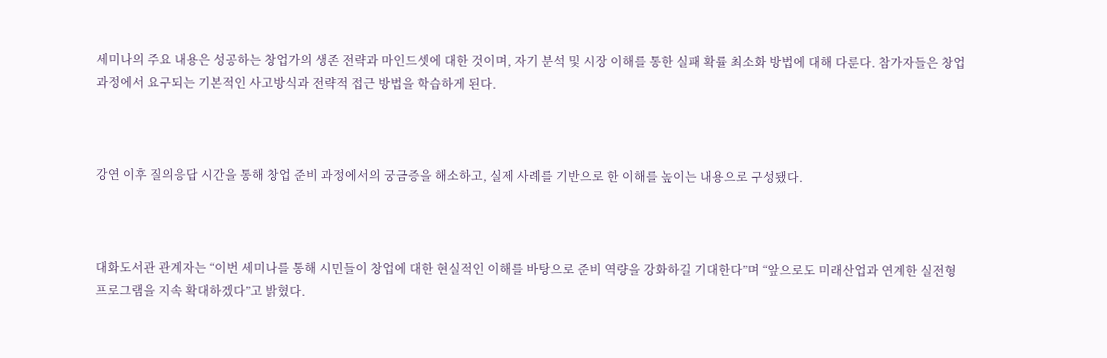세미나의 주요 내용은 성공하는 창업가의 생존 전략과 마인드셋에 대한 것이며, 자기 분석 및 시장 이해를 통한 실패 확률 최소화 방법에 대해 다룬다. 참가자들은 창업 과정에서 요구되는 기본적인 사고방식과 전략적 접근 방법을 학습하게 된다.



강연 이후 질의응답 시간을 통해 창업 준비 과정에서의 궁금증을 해소하고, 실제 사례를 기반으로 한 이해를 높이는 내용으로 구성됐다.



대화도서관 관계자는 “이번 세미나를 통해 시민들이 창업에 대한 현실적인 이해를 바탕으로 준비 역량을 강화하길 기대한다”며 “앞으로도 미래산업과 연계한 실전형 프로그램을 지속 확대하겠다”고 밝혔다.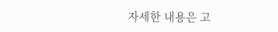자세한 내용은 고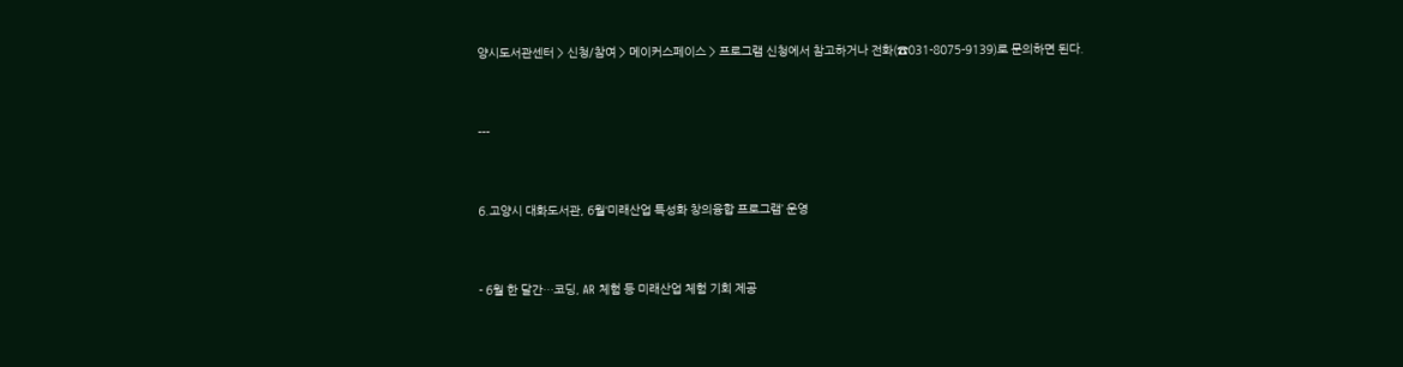양시도서관센터 > 신청/참여 > 메이커스페이스 > 프로그램 신청에서 참고하거나 전화(☎031-8075-9139)로 문의하면 된다.



---



6.고양시 대화도서관, 6월‘미래산업 특성화 창의융합 프로그램’ 운영



- 6월 한 달간…코딩, AR 체험 등 미래산업 체험 기회 제공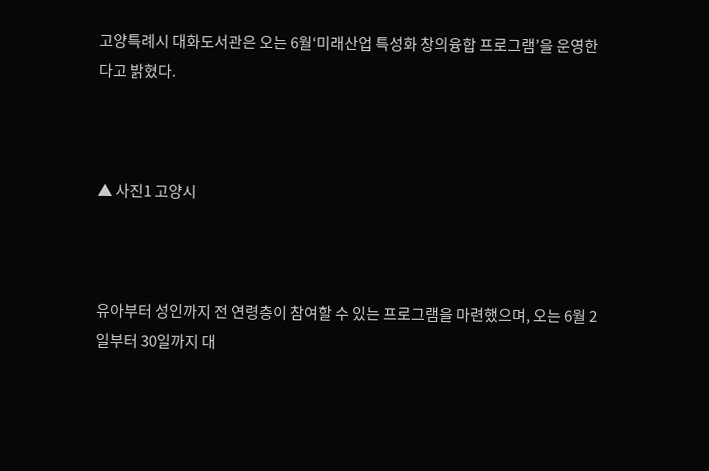고양특례시 대화도서관은 오는 6월‘미래산업 특성화 창의융합 프로그램’을 운영한다고 밝혔다.



▲ 사진1 고양시



유아부터 성인까지 전 연령층이 참여할 수 있는 프로그램을 마련했으며, 오는 6월 2일부터 30일까지 대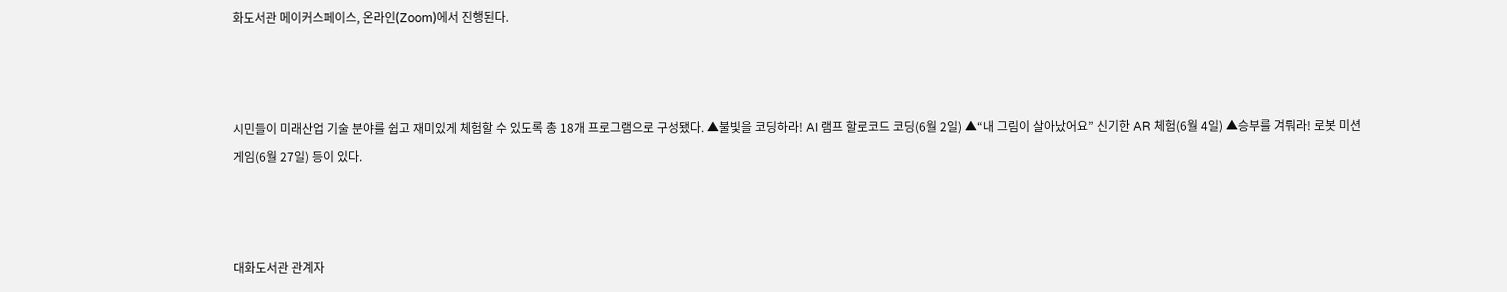화도서관 메이커스페이스, 온라인(Zoom)에서 진행된다.



시민들이 미래산업 기술 분야를 쉽고 재미있게 체험할 수 있도록 총 18개 프로그램으로 구성됐다. ▲불빛을 코딩하라! AI 램프 할로코드 코딩(6월 2일) ▲“내 그림이 살아났어요” 신기한 AR 체험(6월 4일) ▲승부를 겨뤄라! 로봇 미션 게임(6월 27일) 등이 있다.



대화도서관 관계자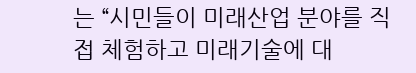는 “시민들이 미래산업 분야를 직접 체험하고 미래기술에 대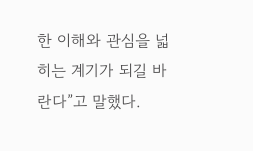한 이해와 관심을 넓히는 계기가 되길 바란다”고 말했다.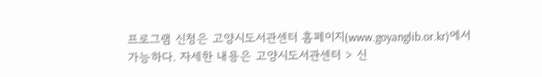프로그램 신청은 고양시도서관센터 홈페이지(www.goyanglib.or.kr)에서 가능하다. 자세한 내용은 고양시도서관센터 > 신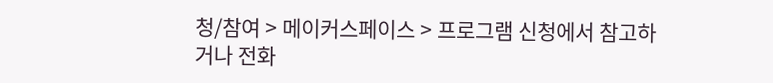청/참여 > 메이커스페이스 > 프로그램 신청에서 참고하거나 전화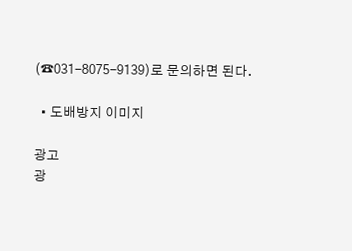(☎031-8075-9139)로 문의하면 된다.

  • 도배방지 이미지

광고
광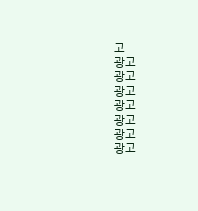고
광고
광고
광고
광고
광고
광고
광고